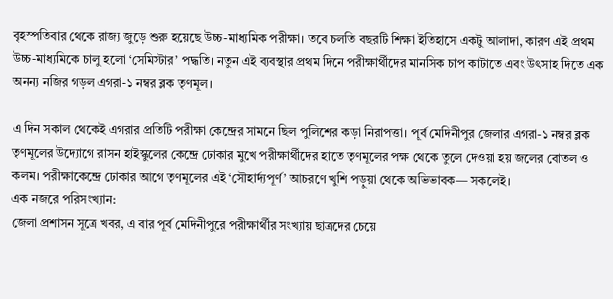বৃহস্পতিবার থেকে রাজ্য জুড়ে শুরু হয়েছে উচ্চ-মাধ্যমিক পরীক্ষা। তবে চলতি বছরটি শিক্ষা ইতিহাসে একটু আলাদা, কারণ এই প্রথম উচ্চ-মাধ্যমিকে চালু হলো ‘সেমিস্টার’ পদ্ধতি। নতুন এই ব্যবস্থার প্রথম দিনে পরীক্ষার্থীদের মানসিক চাপ কাটাতে এবং উৎসাহ দিতে এক অনন্য নজির গড়ল এগরা-১ নম্বর ব্লক তৃণমূল।

এ দিন সকাল থেকেই এগরার প্রতিটি পরীক্ষা কেন্দ্রের সামনে ছিল পুলিশের কড়া নিরাপত্তা। পূর্ব মেদিনীপুর জেলার এগরা-১ নম্বর ব্লক তৃণমূলের উদ্যোগে রাসন হাইস্কুলের কেন্দ্রে ঢোকার মুখে পরীক্ষার্থীদের হাতে তৃণমূলের পক্ষ থেকে তুলে দেওয়া হয় জলের বোতল ও কলম। পরীক্ষাকেন্দ্রে ঢোকার আগে তৃণমূলের এই ‘সৌহার্দ্যপূর্ণ’ আচরণে খুশি পড়ুয়া থেকে অভিভাবক— সকলেই।
এক নজরে পরিসংখ্যান:
জেলা প্রশাসন সূত্রে খবর, এ বার পূর্ব মেদিনীপুরে পরীক্ষার্থীর সংখ্যায় ছাত্রদের চেয়ে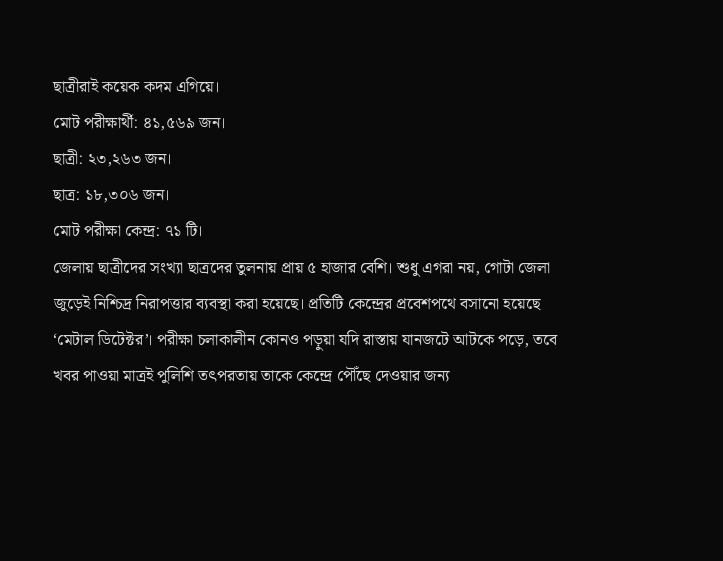ছাত্রীরাই কয়েক কদম এগিয়ে।
মোট পরীক্ষার্থী: ৪১,৫৬৯ জন।
ছাত্রী: ২৩,২৬৩ জন।
ছাত্র: ১৮,৩০৬ জন।
মোট পরীক্ষা কেন্দ্র: ৭১ টি।
জেলায় ছাত্রীদের সংখ্যা ছাত্রদের তুলনায় প্রায় ৫ হাজার বেশি। শুধু এগরা নয়, গোটা জেলা জুড়েই নিশ্চিদ্র নিরাপত্তার ব্যবস্থা করা হয়েছে। প্রতিটি কেন্দ্রের প্রবেশপথে বসানো হয়েছে ‘মেটাল ডিটেক্টর’। পরীক্ষা চলাকালীন কোনও পড়ুয়া যদি রাস্তায় যানজটে আটকে পড়ে, তবে খবর পাওয়া মাত্রই পুলিশি তৎপরতায় তাকে কেন্দ্রে পৌঁছে দেওয়ার জন্য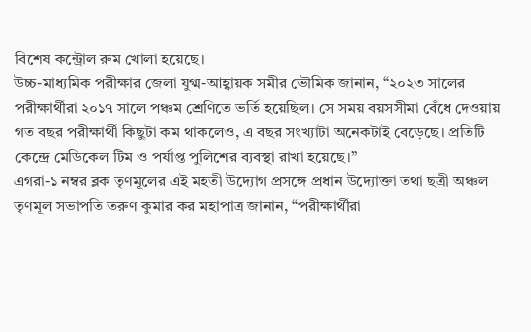বিশেষ কন্ট্রোল রুম খোলা হয়েছে।
উচ্চ-মাধ্যমিক পরীক্ষার জেলা যুগ্ম-আহ্বায়ক সমীর ভৌমিক জানান, “২০২৩ সালের পরীক্ষার্থীরা ২০১৭ সালে পঞ্চম শ্রেণিতে ভর্তি হয়েছিল। সে সময় বয়সসীমা বেঁধে দেওয়ায় গত বছর পরীক্ষার্থী কিছুটা কম থাকলেও, এ বছর সংখ্যাটা অনেকটাই বেড়েছে। প্রতিটি কেন্দ্রে মেডিকেল টিম ও পর্যাপ্ত পুলিশের ব্যবস্থা রাখা হয়েছে।”
এগরা-১ নম্বর ব্লক তৃণমূলের এই মহতী উদ্যোগ প্রসঙ্গে প্রধান উদ্যোক্তা তথা ছত্রী অঞ্চল তৃণমূল সভাপতি তরুণ কুমার কর মহাপাত্র জানান, “পরীক্ষার্থীরা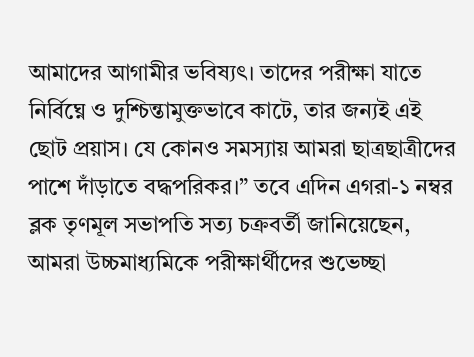আমাদের আগামীর ভবিষ্যৎ। তাদের পরীক্ষা যাতে নির্বিঘ্নে ও দুশ্চিন্তামুক্তভাবে কাটে, তার জন্যই এই ছোট প্রয়াস। যে কোনও সমস্যায় আমরা ছাত্রছাত্রীদের পাশে দাঁড়াতে বদ্ধপরিকর।” তবে এদিন এগরা-১ নম্বর ব্লক তৃণমূল সভাপতি সত্য চক্রবর্তী জানিয়েছেন, আমরা উচ্চমাধ্যমিকে পরীক্ষার্থীদের শুভেচ্ছা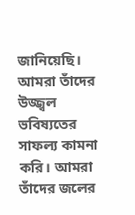জানিয়েছি। আমরা তাঁদের উজ্জ্বল ভবিষ্যতের সাফল্য কামনা করি। আমরা তাঁদের জলের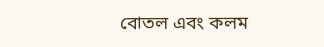বোতল এবং কলম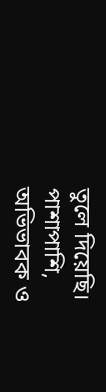তুলে দিয়েছি। পাশাপাশি, অভিভাবক ও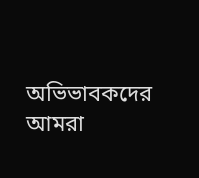অভিভাবকদের আমরা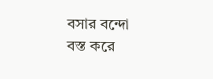বসার বন্দো
বস্ত করে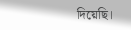দিয়েছি।